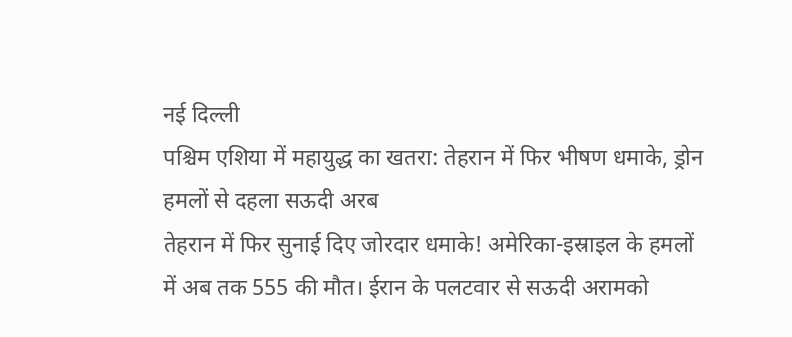नई दिल्ली
पश्चिम एशिया में महायुद्ध का खतरा: तेहरान में फिर भीषण धमाके, ड्रोन हमलों से दहला सऊदी अरब
तेहरान में फिर सुनाई दिए जोरदार धमाके! अमेरिका-इस्राइल के हमलों में अब तक 555 की मौत। ईरान के पलटवार से सऊदी अरामको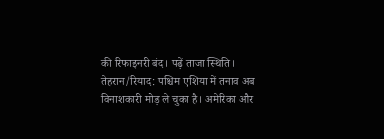की रिफाइनरी बंद। पढ़ें ताजा स्थिति।
तेहरान/रियाद: पश्चिम एशिया में तनाव अब विनाशकारी मोड़ ले चुका है। अमेरिका और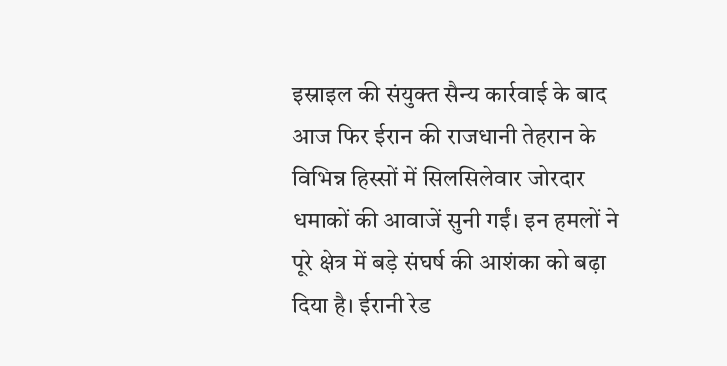इस्राइल की संयुक्त सैन्य कार्रवाई के बाद आज फिर ईरान की राजधानी तेहरान के विभिन्न हिस्सों में सिलसिलेवार जोरदार धमाकों की आवाजें सुनी गईं। इन हमलों ने पूरे क्षेत्र में बड़े संघर्ष की आशंका को बढ़ा दिया है। ईरानी रेड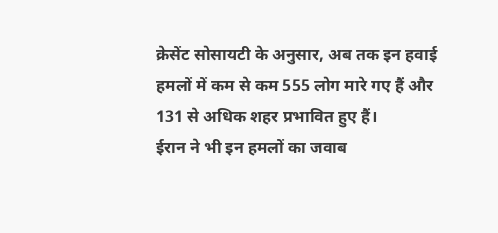क्रेसेंट सोसायटी के अनुसार, अब तक इन हवाई हमलों में कम से कम 555 लोग मारे गए हैं और 131 से अधिक शहर प्रभावित हुए हैं।
ईरान ने भी इन हमलों का जवाब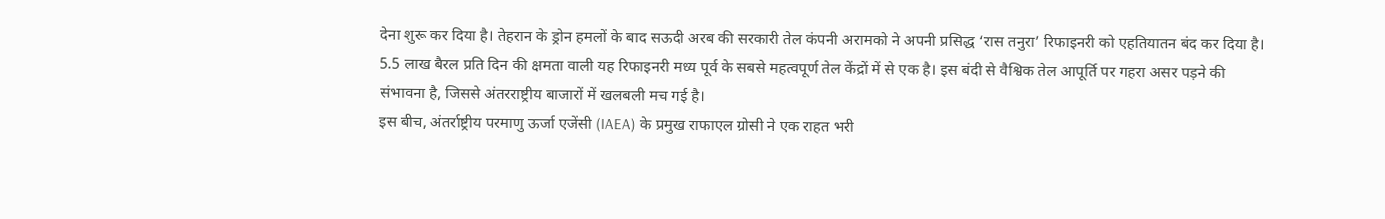देना शुरू कर दिया है। तेहरान के ड्रोन हमलों के बाद सऊदी अरब की सरकारी तेल कंपनी अरामको ने अपनी प्रसिद्ध ‘रास तनुरा’ रिफाइनरी को एहतियातन बंद कर दिया है। 5.5 लाख बैरल प्रति दिन की क्षमता वाली यह रिफाइनरी मध्य पूर्व के सबसे महत्वपूर्ण तेल केंद्रों में से एक है। इस बंदी से वैश्विक तेल आपूर्ति पर गहरा असर पड़ने की संभावना है, जिससे अंतरराष्ट्रीय बाजारों में खलबली मच गई है।
इस बीच, अंतर्राष्ट्रीय परमाणु ऊर्जा एजेंसी (IAEA) के प्रमुख राफाएल ग्रोसी ने एक राहत भरी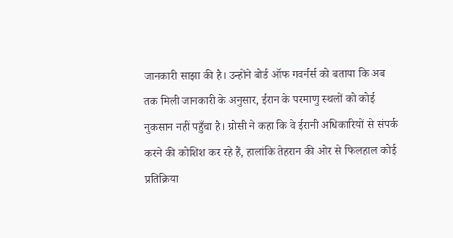जानकारी साझा की है। उन्होंने बोर्ड ऑफ गवर्नर्स को बताया कि अब तक मिली जानकारी के अनुसार, ईरान के परमाणु स्थलों को कोई नुकसान नहीं पहुँचा है। ग्रोसी ने कहा कि वे ईरानी अधिकारियों से संपर्क करने की कोशिश कर रहे हैं, हालांकि तेहरान की ओर से फिलहाल कोई प्रतिक्रिया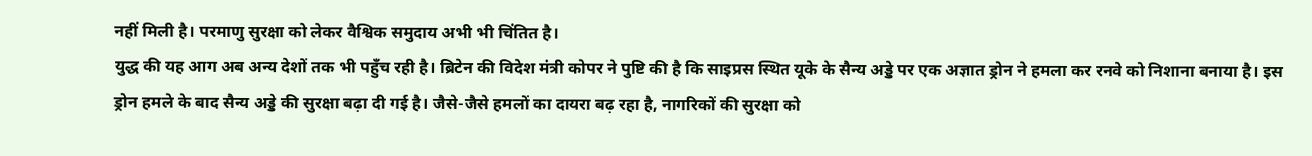नहीं मिली है। परमाणु सुरक्षा को लेकर वैश्विक समुदाय अभी भी चिंतित है।
युद्ध की यह आग अब अन्य देशों तक भी पहुँच रही है। ब्रिटेन की विदेश मंत्री कोपर ने पुष्टि की है कि साइप्रस स्थित यूके के सैन्य अड्डे पर एक अज्ञात ड्रोन ने हमला कर रनवे को निशाना बनाया है। इस ड्रोन हमले के बाद सैन्य अड्डे की सुरक्षा बढ़ा दी गई है। जैसे-जैसे हमलों का दायरा बढ़ रहा है, नागरिकों की सुरक्षा को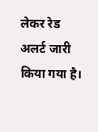लेकर रेड अलर्ट जारी किया गया है।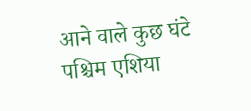आने वाले कुछ घंटे पश्चिम एशिया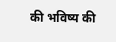की भविष्य की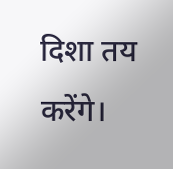दिशा तय करेंगे।